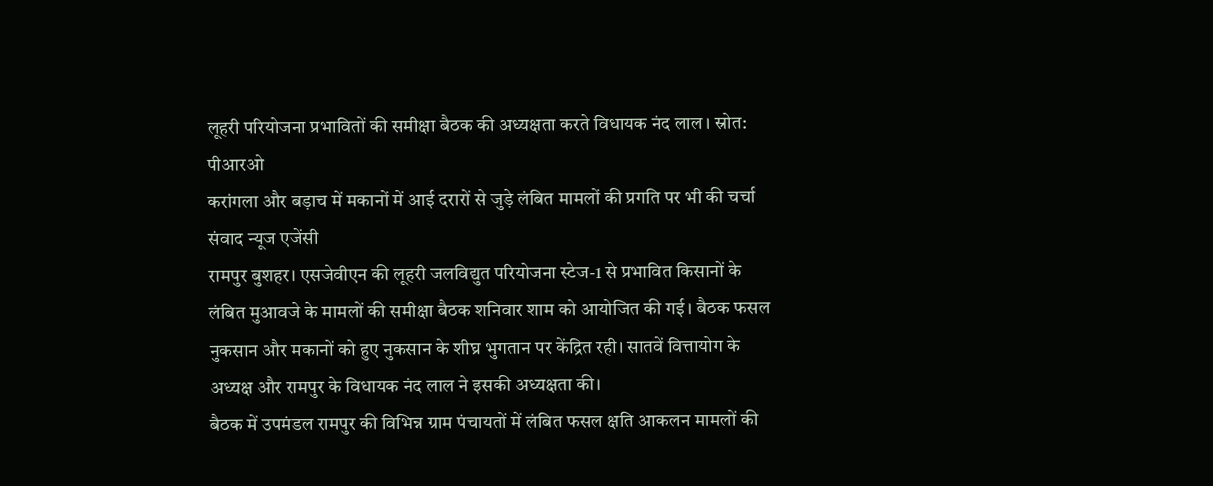लूहरी परियोजना प्रभावितों की समीक्षा बैठक की अध्यक्षता करते विधायक नंद लाल। स्रोत: पीआरओ
करांगला और बड़ाच में मकानों में आई दरारों से जुड़े लंबित मामलों की प्रगति पर भी की चर्चा
संवाद न्यूज एजेंसी
रामपुर बुशहर। एसजेवीएन की लूहरी जलविद्युत परियोजना स्टेज-1 से प्रभावित किसानों के लंबित मुआवजे के मामलों की समीक्षा बैठक शनिवार शाम को आयोजित की गई। बैठक फसल नुकसान और मकानों को हुए नुकसान के शीघ्र भुगतान पर केंद्रित रही। सातवें वित्तायोग के अध्यक्ष और रामपुर के विधायक नंद लाल ने इसकी अध्यक्षता की।
बैठक में उपमंडल रामपुर की विभिन्न ग्राम पंचायतों में लंबित फसल क्षति आकलन मामलों की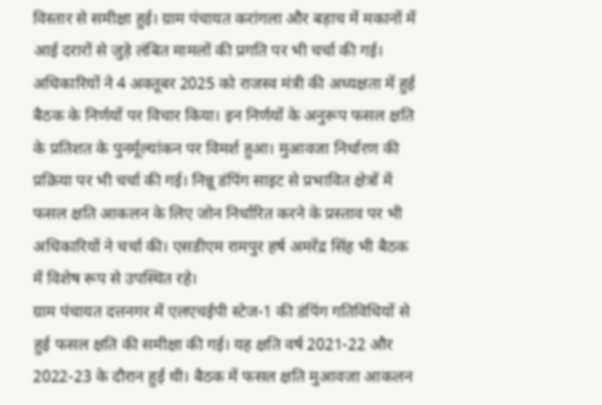विस्तार से समीक्षा हुई। ग्राम पंचायत करांगला और बड़ाच में मकानों में आई दरारों से जुड़े लंबित मामलों की प्रगति पर भी चर्चा की गई। अधिकारियों ने 4 अक्तूबर 2025 को राजस्व मंत्री की अध्यक्षता में हुई बैठक के निर्णयों पर विचार किया। इन निर्णयों के अनुरूप फसल क्षति के प्रतिशत के पुनर्मूल्यांकन पर विमर्श हुआ। मुआवजा निर्धारण की प्रक्रिया पर भी चर्चा की गई। निन्नू डंपिंग साइट से प्रभावित क्षेत्रों में फसल क्षति आकलन के लिए जोन निर्धारित करने के प्रस्ताव पर भी अधिकारियों ने चर्चा की। एसडीएम रामपुर हर्ष अमरेंद्र सिंह भी बैठक में विशेष रूप से उपस्थित रहे।
ग्राम पंचायत दत्तनगर में एलएचईपी स्टेज-1 की डंपिंग गतिविधियों से हुई फसल क्षति की समीक्षा की गई। यह क्षति वर्ष 2021-22 और 2022-23 के दौरान हुई थी। बैठक में फसल क्षति मुआवजा आकलन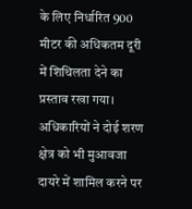के लिए निर्धारित 900 मीटर की अधिकतम दूरी में शिथिलता देने का प्रस्ताव रखा गया। अधिकारियों ने दोई शरण क्षेत्र को भी मुआवजा दायरे में शामिल करने पर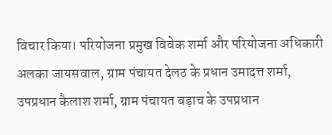विचार किया। परियोजना प्रमुख विवेक शर्मा और परियोजना अधिकारी अलका जायसवाल, ग्राम पंचायत देलठ के प्रधान उमादत्त शर्मा, उपप्रधान कैलाश शर्मा, ग्राम पंचायत बड़ाच के उपप्रधान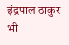इंद्रपाल ठाकुर भी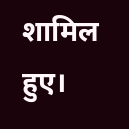शामिल हुए।